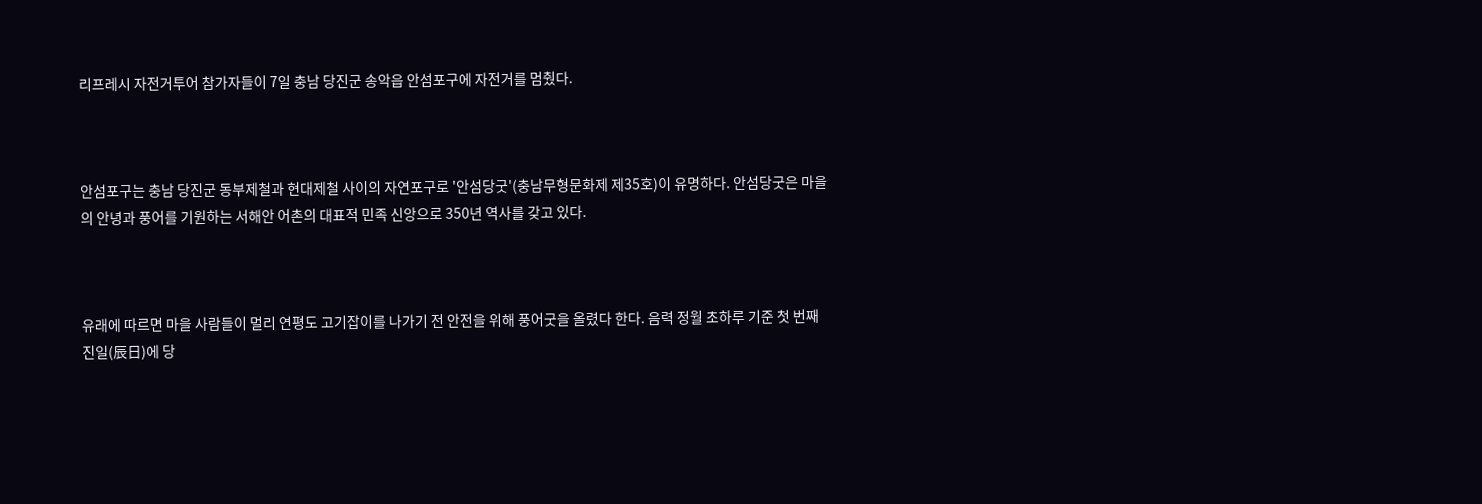리프레시 자전거투어 참가자들이 7일 충남 당진군 송악읍 안섬포구에 자전거를 멈췄다.



안섬포구는 충남 당진군 동부제철과 현대제철 사이의 자연포구로 '안섬당굿'(충남무형문화제 제35호)이 유명하다. 안섬당굿은 마을의 안녕과 풍어를 기원하는 서해안 어촌의 대표적 민족 신앙으로 350년 역사를 갖고 있다.



유래에 따르면 마을 사람들이 멀리 연평도 고기잡이를 나가기 전 안전을 위해 풍어굿을 올렸다 한다. 음력 정월 초하루 기준 첫 번째 진일(辰日)에 당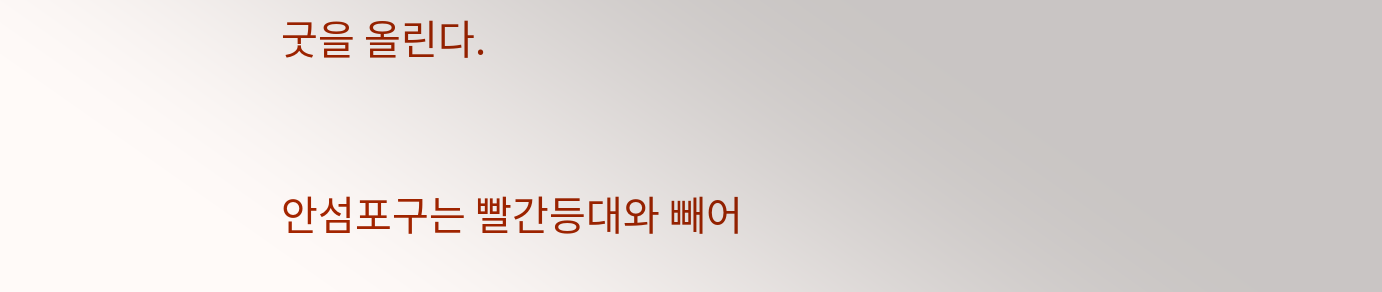굿을 올린다.



안섬포구는 빨간등대와 빼어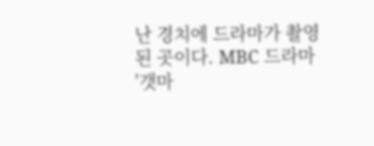난 경치에 드라마가 촬영된 곳이다. MBC 드라마 '갯마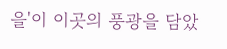을'이 이곳의 풍광을 담았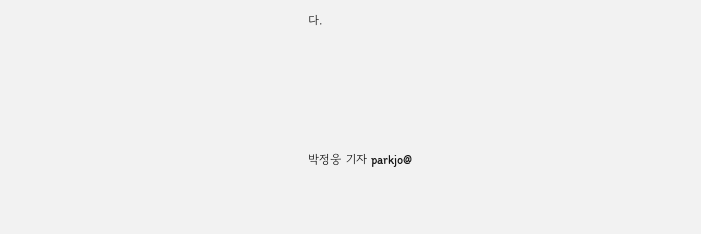다.





박정웅 기자 parkjo@